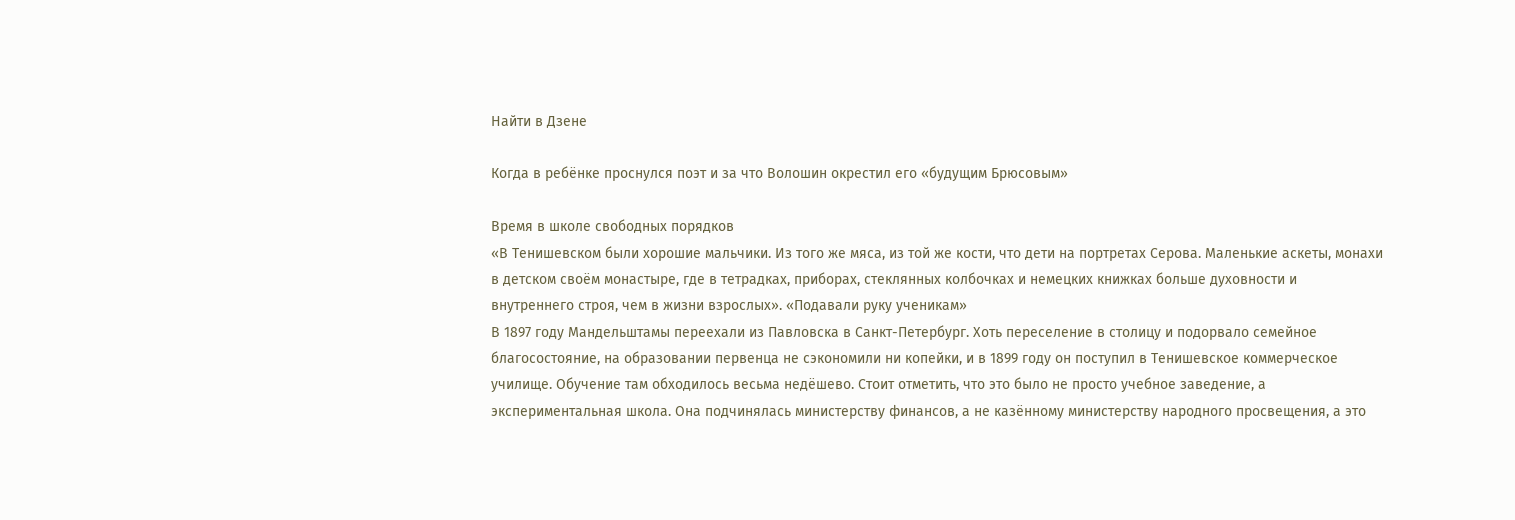Найти в Дзене

Когда в ребёнке проснулся поэт и за что Волошин окрестил его «будущим Брюсовым»

Время в школе свободных порядков
«В Тенишевском были хорошие мальчики. Из того же мяса, из той же кости, что дети на портретах Серова. Маленькие аскеты, монахи в детском своём монастыре, где в тетрадках, приборах, стеклянных колбочках и немецких книжках больше духовности и внутреннего строя, чем в жизни взрослых». «Подавали руку ученикам»
В 1897 году Мандельштамы переехали из Павловска в Санкт-Петербург. Хоть переселение в столицу и подорвало семейное благосостояние, на образовании первенца не сэкономили ни копейки, и в 1899 году он поступил в Тенишевское коммерческое училище. Обучение там обходилось весьма недёшево. Стоит отметить, что это было не просто учебное заведение, а экспериментальная школа. Она подчинялась министерству финансов, а не казённому министерству народного просвещения, а это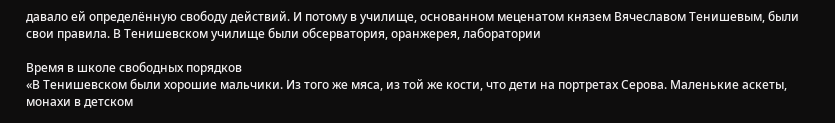давало ей определённую свободу действий. И потому в училище, основанном меценатом князем Вячеславом Тенишевым, были свои правила. В Тенишевском училище были обсерватория, оранжерея, лаборатории

Время в школе свободных порядков
«В Тенишевском были хорошие мальчики. Из того же мяса, из той же кости, что дети на портретах Серова. Маленькие аскеты, монахи в детском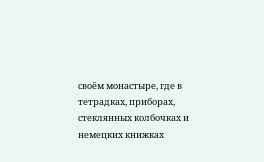своём монастыре, где в тетрадках, приборах, стеклянных колбочках и немецких книжках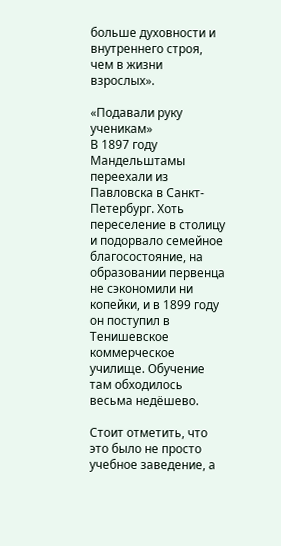больше духовности и внутреннего строя, чем в жизни взрослых».

«Подавали руку ученикам»
В 1897 году Мандельштамы переехали из Павловска в Санкт-Петербург. Хоть переселение в столицу и подорвало семейное благосостояние, на образовании первенца не сэкономили ни копейки, и в 1899 году он поступил в Тенишевское коммерческое училище. Обучение там обходилось весьма недёшево.

Стоит отметить, что это было не просто учебное заведение, а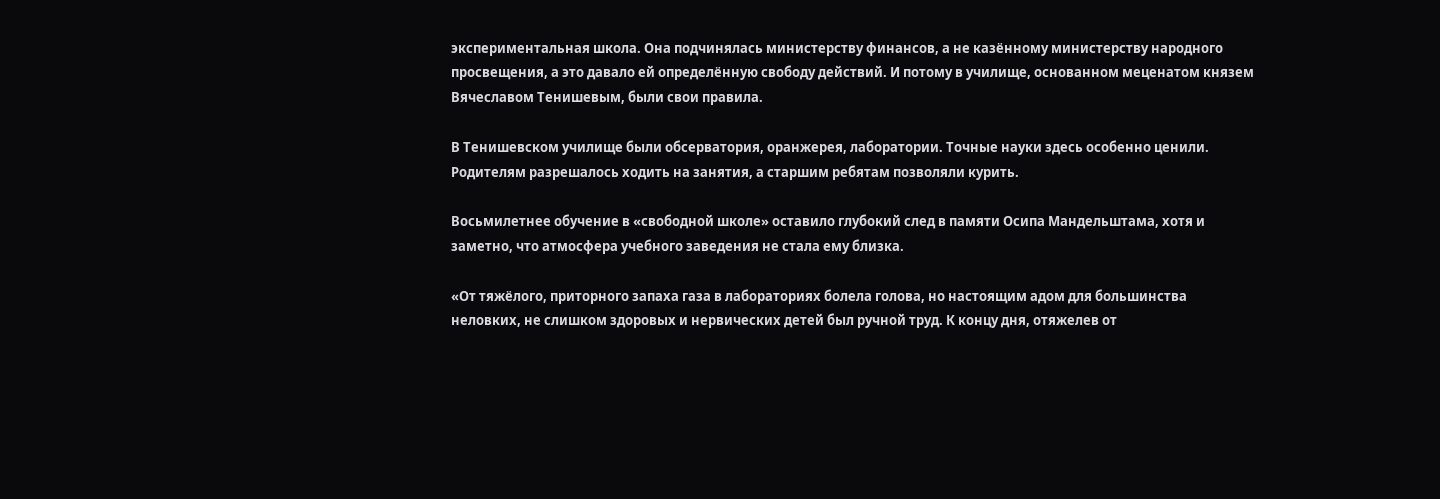экспериментальная школа. Она подчинялась министерству финансов, а не казённому министерству народного просвещения, а это давало ей определённую свободу действий. И потому в училище, основанном меценатом князем Вячеславом Тенишевым, были свои правила.

В Тенишевском училище были обсерватория, оранжерея, лаборатории. Точные науки здесь особенно ценили. Родителям разрешалось ходить на занятия, а старшим ребятам позволяли курить.

Восьмилетнее обучение в «свободной школе» оставило глубокий след в памяти Осипа Мандельштама, хотя и заметно, что атмосфера учебного заведения не стала ему близка.

«От тяжёлого, приторного запаха газа в лабораториях болела голова, но настоящим адом для большинства неловких, не слишком здоровых и нервических детей был ручной труд. К концу дня, отяжелев от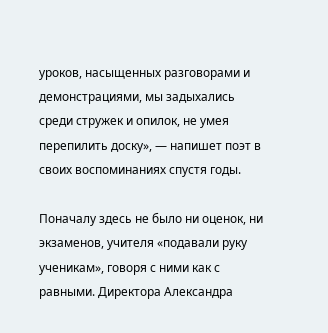уроков, насыщенных разговорами и демонстрациями, мы задыхались среди стружек и опилок, не умея перепилить доску», — напишет поэт в своих воспоминаниях спустя годы.

Поначалу здесь не было ни оценок, ни экзаменов, учителя «подавали руку ученикам», говоря с ними как с равными. Директора Александра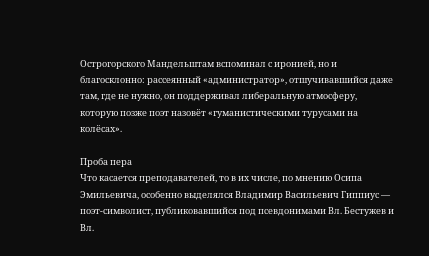Острогорского Мандельштам вспоминал с иронией, но и благосклонно: рассеянный «администратор», отшучивавшийся даже там, где не нужно, он поддерживал либеральную атмосферу, которую позже поэт назовёт «гуманистическими турусами на колёсах».

Проба пера
Что касается преподавателей, то в их числе, по мнению Осипа Эмильевича, особенно выделялся Владимир Васильевич Гиппиус — поэт-символист, публиковавшийся под псевдонимами Вл. Бестужев и Вл.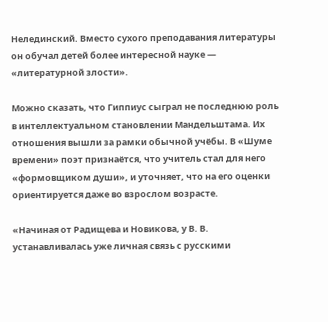Нелединский. Вместо сухого преподавания литературы он обучал детей более интересной науке — «литературной злости».

Можно сказать, что Гиппиус сыграл не последнюю роль в интеллектуальном становлении Мандельштама. Их отношения вышли за рамки обычной учёбы. В «Шуме времени» поэт признаётся, что учитель стал для него «формовщиком души», и уточняет, что на его оценки ориентируется даже во взрослом возрасте.

«Начиная от Радищева и Новикова, у В. В. устанавливалась уже личная связь с русскими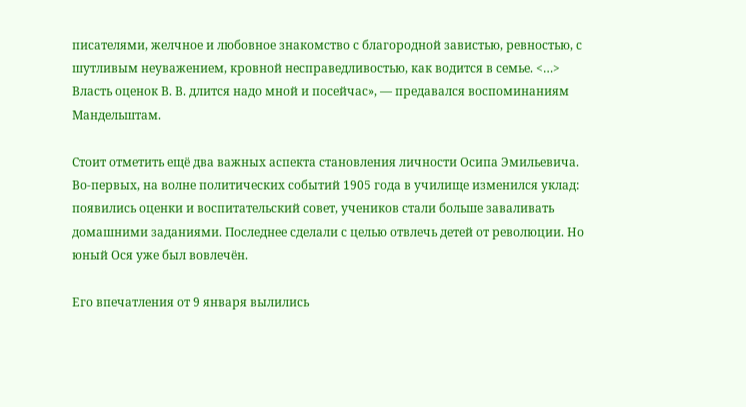писателями, желчное и любовное знакомство с благородной завистью, ревностью, с шутливым неуважением, кровной несправедливостью, как водится в семье. <…> Власть оценок В. В. длится надо мной и посейчас», — предавался воспоминаниям Мандельштам.

Стоит отметить ещё два важных аспекта становления личности Осипа Эмильевича. Во-первых, на волне политических событий 1905 года в училище изменился уклад: появились оценки и воспитательский совет, учеников стали больше заваливать домашними заданиями. Последнее сделали с целью отвлечь детей от революции. Но юный Ося уже был вовлечён.

Его впечатления от 9 января вылились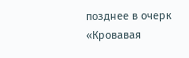позднее в очерк «Кровавая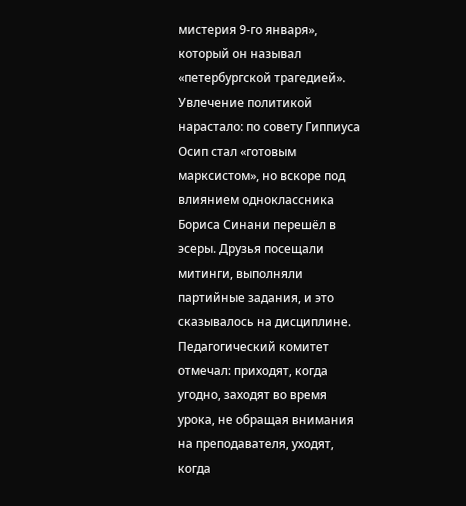мистерия 9-го января», который он называл «петербургской трагедией». Увлечение политикой нарастало: по совету Гиппиуса Осип стал «готовым марксистом», но вскоре под влиянием одноклассника Бориса Синани перешёл в эсеры. Друзья посещали митинги, выполняли партийные задания, и это сказывалось на дисциплине. Педагогический комитет отмечал: приходят, когда угодно, заходят во время урока, не обращая внимания на преподавателя, уходят, когда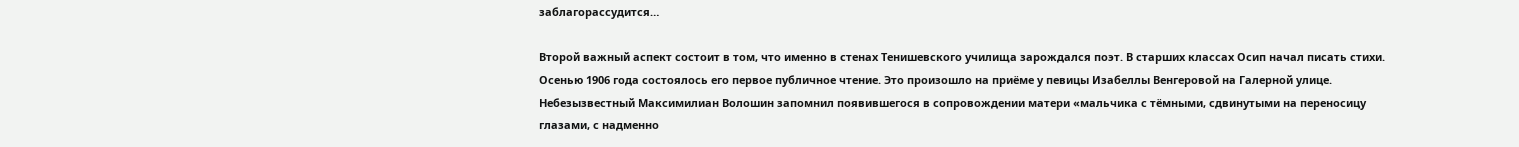заблагорассудится…

Второй важный аспект состоит в том, что именно в стенах Тенишевского училища зарождался поэт. В старших классах Осип начал писать стихи. Осенью 1906 года состоялось его первое публичное чтение. Это произошло на приёме у певицы Изабеллы Венгеровой на Галерной улице. Небезызвестный Максимилиан Волошин запомнил появившегося в сопровождении матери «мальчика с тёмными, сдвинутыми на переносицу глазами, с надменно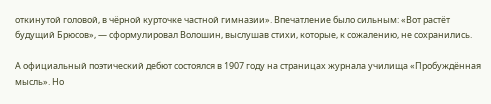откинутой головой, в чёрной курточке частной гимназии». Впечатление было сильным: «Вот растёт будущий Брюсов», — сформулировал Волошин, выслушав стихи, которые, к сожалению, не сохранились.

А официальный поэтический дебют состоялся в 1907 году на страницах журнала училища «Пробуждённая мысль». Но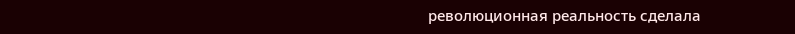революционная реальность сделала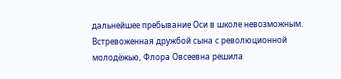дальнейшее пребывание Оси в школе невозможным. Встревоженная дружбой сына с революционной молодёжью, Флора Овсеевна решила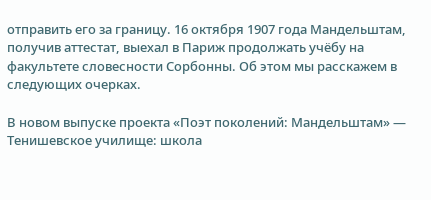отправить его за границу. 16 октября 1907 года Мандельштам, получив аттестат, выехал в Париж продолжать учёбу на факультете словесности Сорбонны. Об этом мы расскажем в следующих очерках.

В новом выпуске проекта «Поэт поколений: Мандельштам» — Тенишевское училище: школа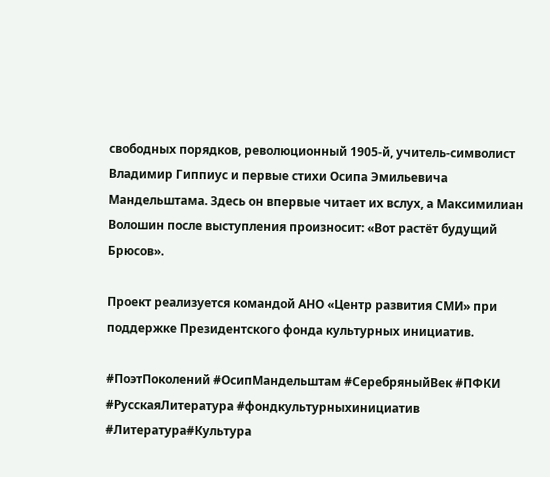свободных порядков, революционный 1905-й, учитель-символист Владимир Гиппиус и первые стихи Осипа Эмильевича Мандельштама. Здесь он впервые читает их вслух, а Максимилиан Волошин после выступления произносит: «Вот растёт будущий Брюсов».

Проект реализуется командой АНО «Центр развития СМИ» при поддержке Президентского фонда культурных инициатив.

#ПоэтПоколений #ОсипМандельштам #СеребряныйВек #ПФКИ #РусскаяЛитература #фондкультурныхинициатив #Литература#Культура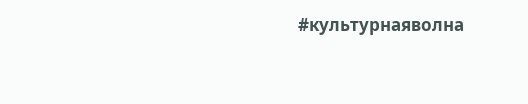#культурнаяволна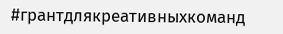#грантдлякреативныхкоманд